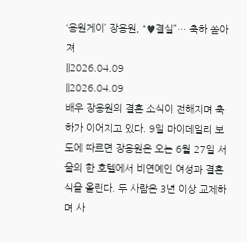‘용원게이’ 장용원, “♥결실”… 축하 쏟아져
||2026.04.09
||2026.04.09
배우 장용원의 결혼 소식이 전해지며 축하가 이어지고 있다. 9일 마이데일리 보도에 따르면 장용원은 오는 6월 27일 서울의 한 호텔에서 비연예인 여성과 결혼식을 올린다. 두 사람은 3년 이상 교제하며 사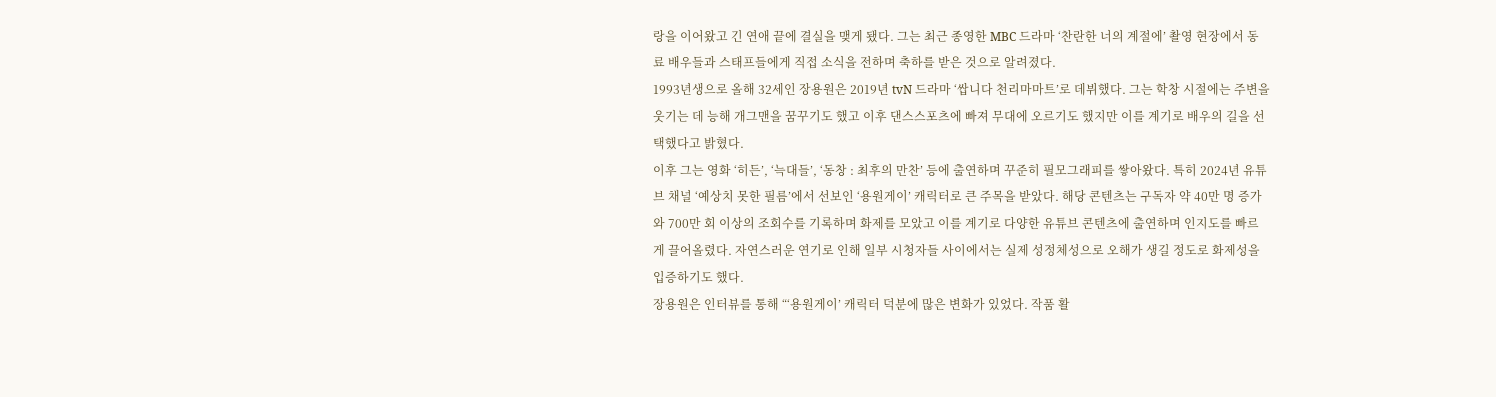랑을 이어왔고 긴 연애 끝에 결실을 맺게 됐다. 그는 최근 종영한 MBC 드라마 ‘찬란한 너의 계절에’ 촬영 현장에서 동료 배우들과 스태프들에게 직접 소식을 전하며 축하를 받은 것으로 알려졌다.
1993년생으로 올해 32세인 장용원은 2019년 tvN 드라마 ‘쌉니다 천리마마트’로 데뷔했다. 그는 학창 시절에는 주변을 웃기는 데 능해 개그맨을 꿈꾸기도 했고 이후 댄스스포츠에 빠져 무대에 오르기도 했지만 이를 계기로 배우의 길을 선택했다고 밝혔다.
이후 그는 영화 ‘히든’, ‘늑대들’, ‘동창 : 최후의 만찬’ 등에 출연하며 꾸준히 필모그래피를 쌓아왔다. 특히 2024년 유튜브 채널 ‘예상치 못한 필름’에서 선보인 ‘용원게이’ 캐릭터로 큰 주목을 받았다. 해당 콘텐츠는 구독자 약 40만 명 증가와 700만 회 이상의 조회수를 기록하며 화제를 모았고 이를 계기로 다양한 유튜브 콘텐츠에 출연하며 인지도를 빠르게 끌어올렸다. 자연스러운 연기로 인해 일부 시청자들 사이에서는 실제 성정체성으로 오해가 생길 정도로 화제성을 입증하기도 했다.
장용원은 인터뷰를 통해 “‘용원게이’ 캐릭터 덕분에 많은 변화가 있었다. 작품 활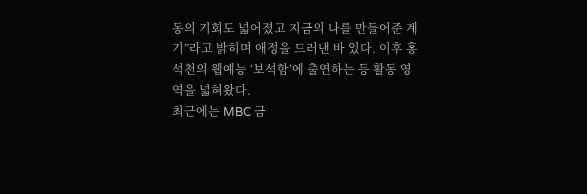동의 기회도 넓어졌고 지금의 나를 만들어준 계기”라고 밝히며 애정을 드러낸 바 있다. 이후 홍석천의 웹예능 ‘보석함’에 출연하는 등 활동 영역을 넓혀왔다.
최근에는 MBC 금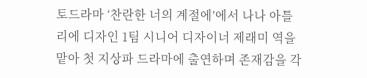토드라마 ‘찬란한 너의 계절에’에서 나나 아틀리에 디자인 1팀 시니어 디자이너 제래미 역을 맡아 첫 지상파 드라마에 출연하며 존재감을 각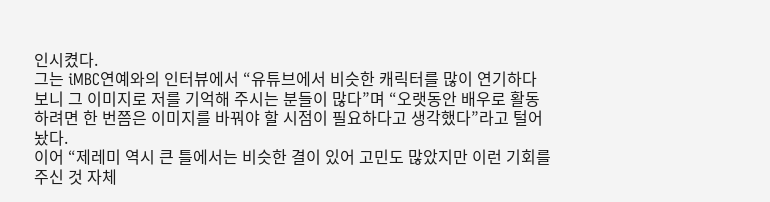인시켰다.
그는 iMBC연예와의 인터뷰에서 “유튜브에서 비슷한 캐릭터를 많이 연기하다 보니 그 이미지로 저를 기억해 주시는 분들이 많다”며 “오랫동안 배우로 활동하려면 한 번쯤은 이미지를 바꿔야 할 시점이 필요하다고 생각했다”라고 털어놨다.
이어 “제레미 역시 큰 틀에서는 비슷한 결이 있어 고민도 많았지만 이런 기회를 주신 것 자체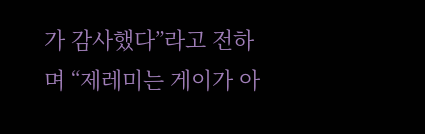가 감사했다”라고 전하며 “제레미는 게이가 아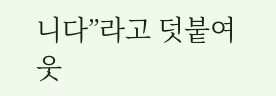니다”라고 덧붙여 웃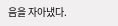음을 자아냈다.